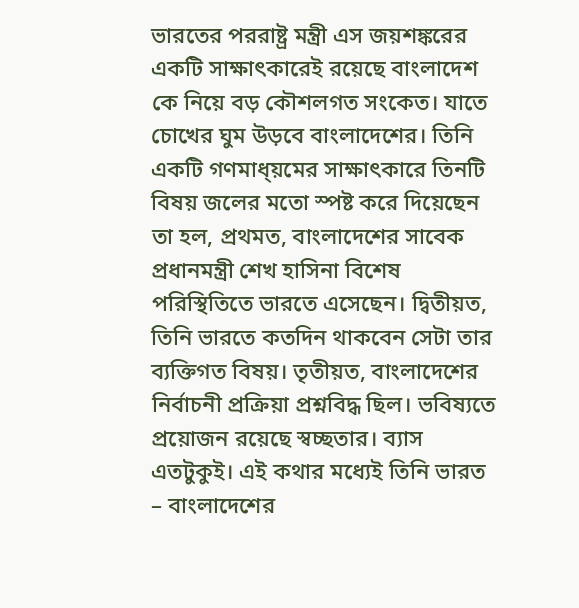ভারতের পররাষ্ট্র মন্ত্রী এস জয়শঙ্করের একটি সাক্ষাৎকারেই রয়েছে বাংলাদেশ কে নিয়ে বড় কৌশলগত সংকেত। যাতে চোখের ঘুম উড়বে বাংলাদেশের। তিনি একটি গণমাধ্য়মের সাক্ষাৎকারে তিনটি বিষয় জলের মতো স্পষ্ট করে দিয়েছেন তা হল, প্রথমত, বাংলাদেশের সাবেক প্রধানমন্ত্রী শেখ হাসিনা বিশেষ পরিস্থিতিতে ভারতে এসেছেন। দ্বিতীয়ত, তিনি ভারতে কতদিন থাকবেন সেটা তার ব্যক্তিগত বিষয়। তৃতীয়ত, বাংলাদেশের নির্বাচনী প্রক্রিয়া প্রশ্নবিদ্ধ ছিল। ভবিষ্যতে প্রয়োজন রয়েছে স্বচ্ছতার। ব্যাস এতটুকুই। এই কথার মধ্যেই তিনি ভারত – বাংলাদেশের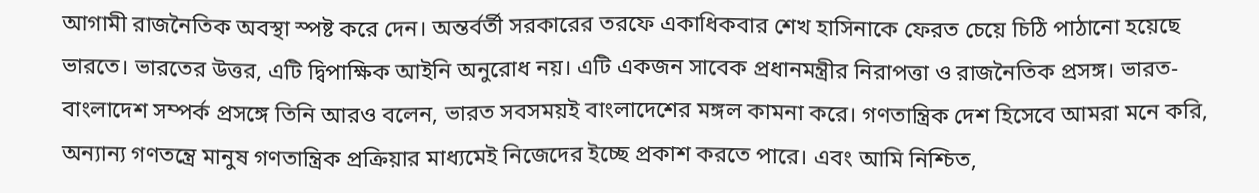আগামী রাজনৈতিক অবস্থা স্পষ্ট করে দেন। অন্তর্বর্তী সরকারের তরফে একাধিকবার শেখ হাসিনাকে ফেরত চেয়ে চিঠি পাঠানো হয়েছে ভারতে। ভারতের উত্তর, এটি দ্বিপাক্ষিক আইনি অনুরোধ নয়। এটি একজন সাবেক প্রধানমন্ত্রীর নিরাপত্তা ও রাজনৈতিক প্রসঙ্গ। ভারত-বাংলাদেশ সম্পর্ক প্রসঙ্গে তিনি আরও বলেন, ভারত সবসময়ই বাংলাদেশের মঙ্গল কামনা করে। গণতান্ত্রিক দেশ হিসেবে আমরা মনে করি, অন্যান্য গণতন্ত্রে মানুষ গণতান্ত্রিক প্রক্রিয়ার মাধ্যমেই নিজেদের ইচ্ছে প্রকাশ করতে পারে। এবং আমি নিশ্চিত,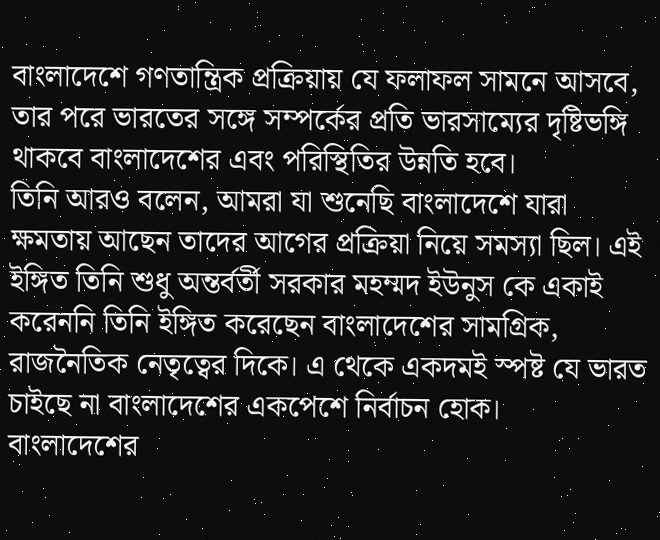বাংলাদেশে গণতান্ত্রিক প্রক্রিয়ায় যে ফলাফল সামনে আসবে, তার পরে ভারতের সঙ্গে সম্পর্কের প্রতি ভারসাম্যের দৃষ্টিভঙ্গি থাকবে বাংলাদেশের এবং পরিস্থিতির উন্নতি হবে।
তিনি আরও বলেন, আমরা যা শুনেছি বাংলাদেশে যারা ক্ষমতায় আছেন তাদের আগের প্রক্রিয়া নিয়ে সমস্যা ছিল। এই ইঙ্গিত তিনি শুধু অন্তর্বর্তী সরকার মহম্মদ ইউনুস কে একাই করেননি তিনি ইঙ্গিত করেছেন বাংলাদেশের সামগ্রিক, রাজনৈতিক নেতৃত্বের দিকে। এ থেকে একদমই স্পষ্ট যে ভারত চাইছে না বাংলাদেশের একপেশে নির্বাচন হোক।
বাংলাদেশের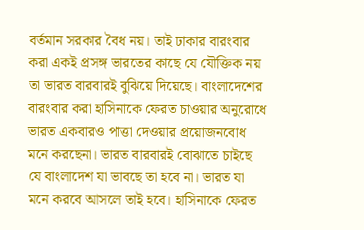বর্তমান সরকার বৈধ নয়। তাই ঢাকার বারংবার করা একই প্রসঙ্গ ভারতের কাছে যে যৌক্তিক নয় তা ভারত বারবারই বুঝিয়ে দিয়েছে। বাংলাদেশের বারংবার করা হাসিনাকে ফেরত চাওয়ার অনুরোধে ভারত একবারও পাত্তা দেওয়ার প্রয়োজনবোধ মনে করছেনা। ভারত বারবারই বোঝাতে চাইছে যে বাংলাদেশ যা ভাবছে তা হবে না। ভারত যা মনে করবে আসলে তাই হবে। হাসিনাকে ফেরত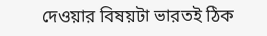দেওয়ার বিষয়টা ভারতই ঠিক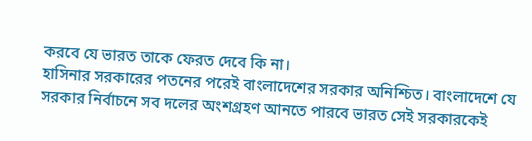করবে যে ভারত তাকে ফেরত দেবে কি না।
হাসিনার সরকারের পতনের পরেই বাংলাদেশের সরকার অনিশ্চিত। বাংলাদেশে যে সরকার নির্বাচনে সব দলের অংশগ্রহণ আনতে পারবে ভারত সেই সরকারকেই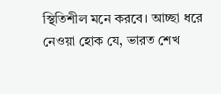স্থিতিশীল মনে করবে। আচ্ছা ধরে নেওয়া হোক যে, ভারত শেখ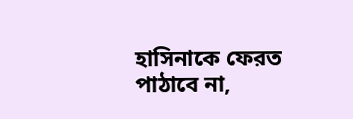হাসিনাকে ফেরত পাঠাবে না,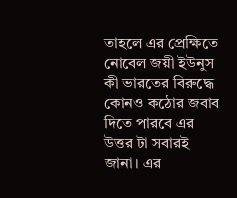তাহলে এর প্রেক্ষিতে নোবেল জয়ী ইউনুস কী ভারতের বিরুদ্ধে কোনও কঠোর জবাব দিতে পারবে এর উত্তর টা সবারই জানা। এর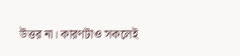উত্তর না। কারণটাও সকলেই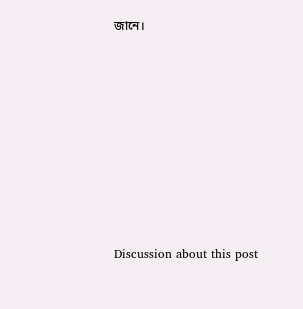জানে।












Discussion about this post